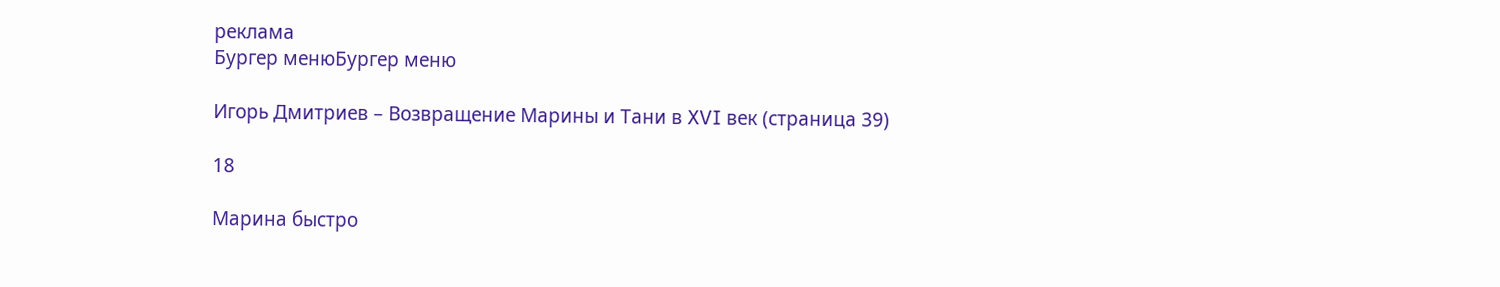реклама
Бургер менюБургер меню

Игорь Дмитриев – Возвращение Марины и Тани в XVI век (страница 39)

18

Марина быстро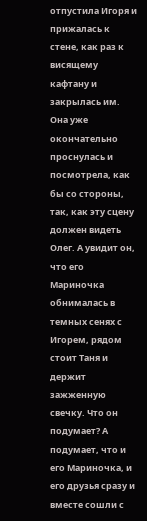отпустила Игоря и прижалась к стене, как раз к висящему кафтану и закрылась им. Она уже окончательно проснулась и посмотрела, как бы со стороны, так, как эту сцену должен видеть Олег. А увидит он, что его Мариночка обнималась в темных сенях с Игорем, рядом стоит Таня и держит зажженную свечку. Что он подумает? А подумает, что и его Мариночка, и его друзья сразу и вместе сошли с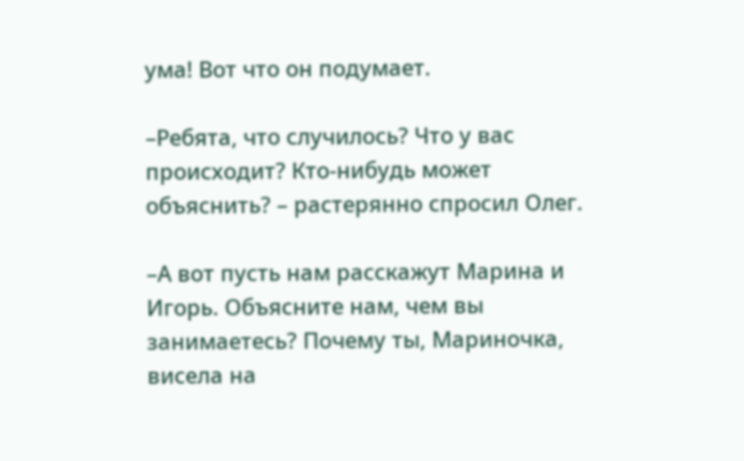ума! Вот что он подумает.

–Ребята, что случилось? Что у вас происходит? Кто-нибудь может объяснить? – растерянно спросил Олег.

–А вот пусть нам расскажут Марина и Игорь. Объясните нам, чем вы занимаетесь? Почему ты, Мариночка, висела на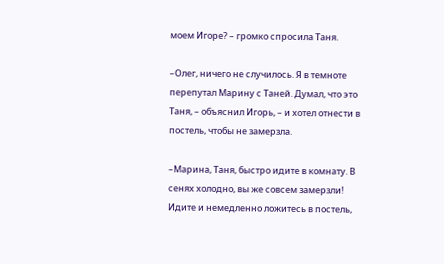моем Игоре? – громко спросила Таня.

–Олег, ничего не случилось. Я в темноте перепутал Марину с Таней. Думал, что это Таня, – объяснил Игорь, – и хотел отнести в постель, чтобы не замерзла.

–Марина, Таня, быстро идите в комнату. В сенях холодно, вы же совсем замерзли! Идите и немедленно ложитесь в постель,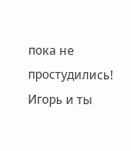пока не простудились! Игорь и ты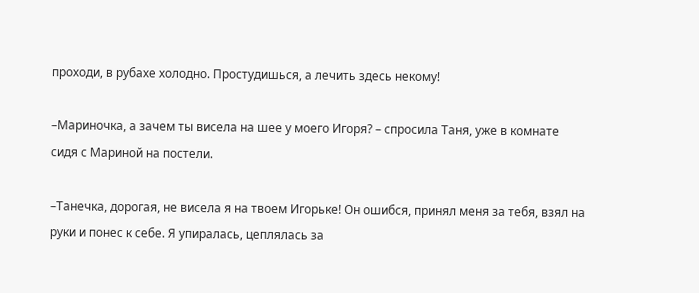проходи, в рубахе холодно. Простудишься, а лечить здесь некому!

–Мариночка, а зачем ты висела на шее у моего Игоря? – спросила Таня, уже в комнате сидя с Мариной на постели.

–Танечка, дорогая, не висела я на твоем Игорьке! Он ошибся, принял меня за тебя, взял на руки и понес к себе. Я упиралась, цеплялась за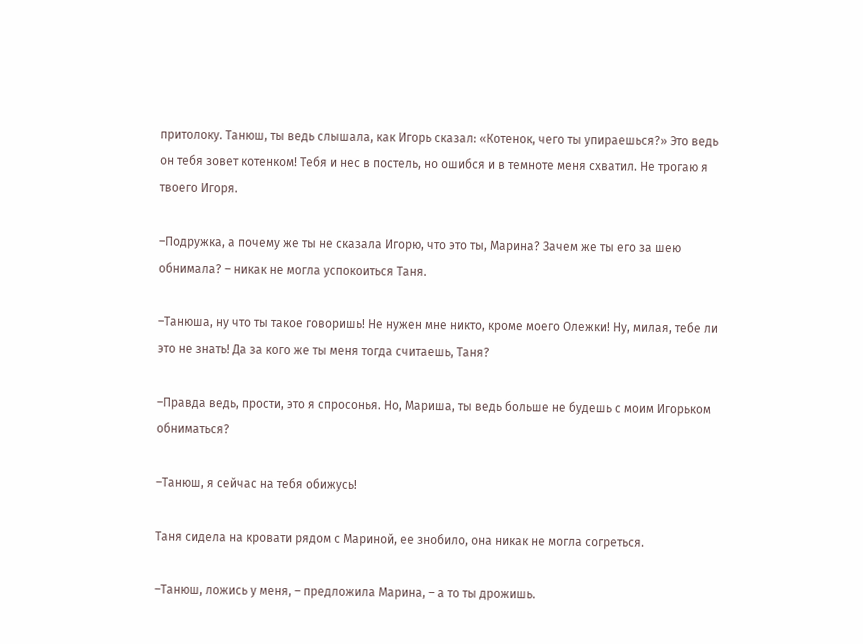притолоку. Танюш, ты ведь слышала, как Игорь сказал: «Котенок, чего ты упираешься?» Это ведь он тебя зовет котенком! Тебя и нес в постель, но ошибся и в темноте меня схватил. Не трогаю я твоего Игоря.

–Подружка, а почему же ты не сказала Игорю, что это ты, Марина? Зачем же ты его за шею обнимала? – никак не могла успокоиться Таня.

–Танюша, ну что ты такое говоришь! Не нужен мне никто, кроме моего Олежки! Ну, милая, тебе ли это не знать! Да за кого же ты меня тогда считаешь, Таня?

–Правда ведь, прости, это я спросонья. Но, Мариша, ты ведь больше не будешь с моим Игорьком обниматься?

–Танюш, я сейчас на тебя обижусь!

Таня сидела на кровати рядом с Мариной, ее знобило, она никак не могла согреться.

–Танюш, ложись у меня, – предложила Марина, – а то ты дрожишь.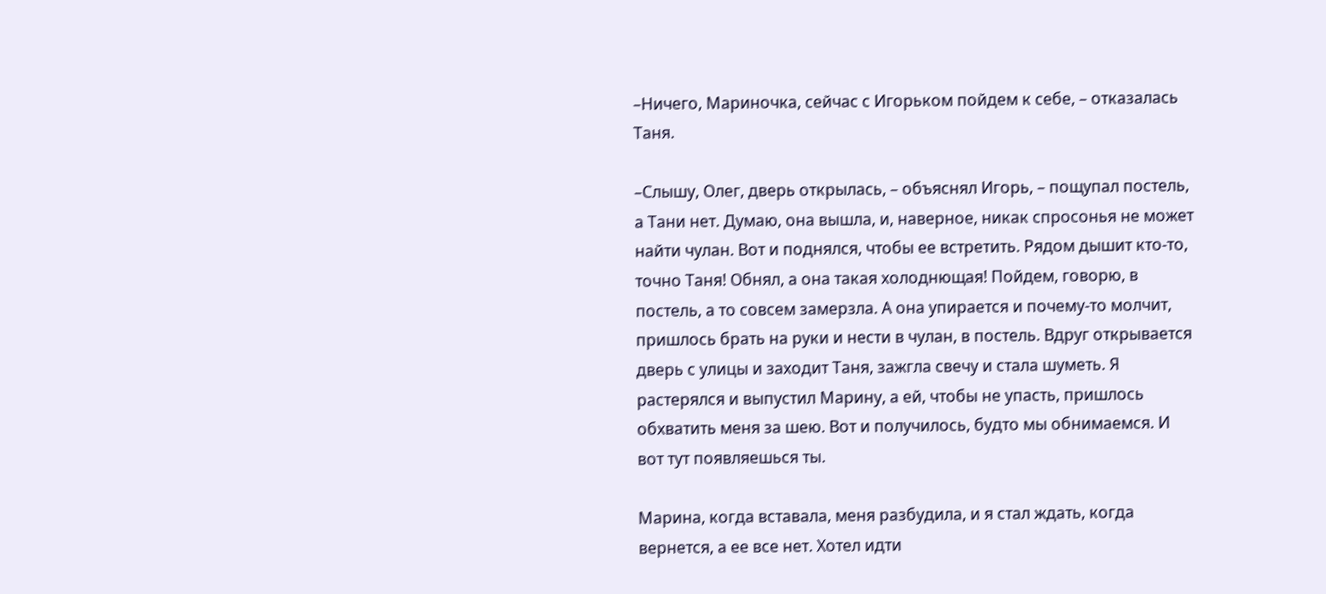–Ничего, Мариночка, сейчас с Игорьком пойдем к себе, – отказалась Таня.

–Слышу, Олег, дверь открылась, – объяснял Игорь, – пощупал постель, а Тани нет. Думаю, она вышла, и, наверное, никак спросонья не может найти чулан. Вот и поднялся, чтобы ее встретить. Рядом дышит кто-то, точно Таня! Обнял, а она такая холоднющая! Пойдем, говорю, в постель, а то совсем замерзла. А она упирается и почему-то молчит, пришлось брать на руки и нести в чулан, в постель. Вдруг открывается дверь с улицы и заходит Таня, зажгла свечу и стала шуметь. Я растерялся и выпустил Марину, а ей, чтобы не упасть, пришлось обхватить меня за шею. Вот и получилось, будто мы обнимаемся. И вот тут появляешься ты.

Марина, когда вставала, меня разбудила, и я стал ждать, когда вернется, а ее все нет. Хотел идти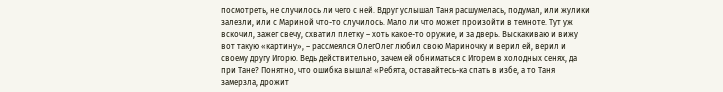посмотреть, не случилось ли чего с ней. Вдруг услышал Таня расшумелась, подумал, или жулики залезли, или с Мариной что-то случилось. Мало ли что может произойти в темноте. Тут уж вскочил, зажег свечу, схватил плетку – хоть какое-то оружие, и за дверь. Выскакиваю и вижу вот такую «картину», – рассмеялся ОлегОлег любил свою Мариночку и верил ей, верил и своему другу Игорю. Ведь действительно, зачем ей обниматься с Игорем в холодных сенях, да при Тане? Понятно, что ошибка вышла! «Ребята, оставайтесь-ка спать в избе, а то Таня замерзла, дрожит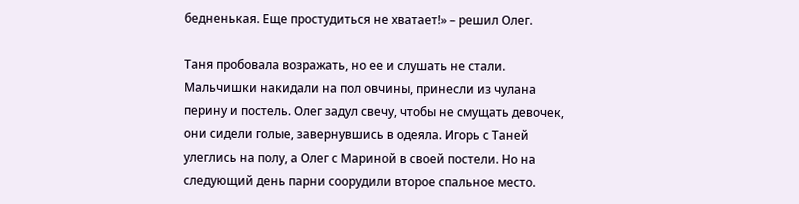бедненькая. Еще простудиться не хватает!» – решил Олег.

Таня пробовала возражать, но ее и слушать не стали. Мальчишки накидали на пол овчины, принесли из чулана перину и постель. Олег задул свечу, чтобы не смущать девочек, они сидели голые, завернувшись в одеяла. Игорь с Таней улеглись на полу, а Олег с Мариной в своей постели. Но на следующий день парни соорудили второе спальное место.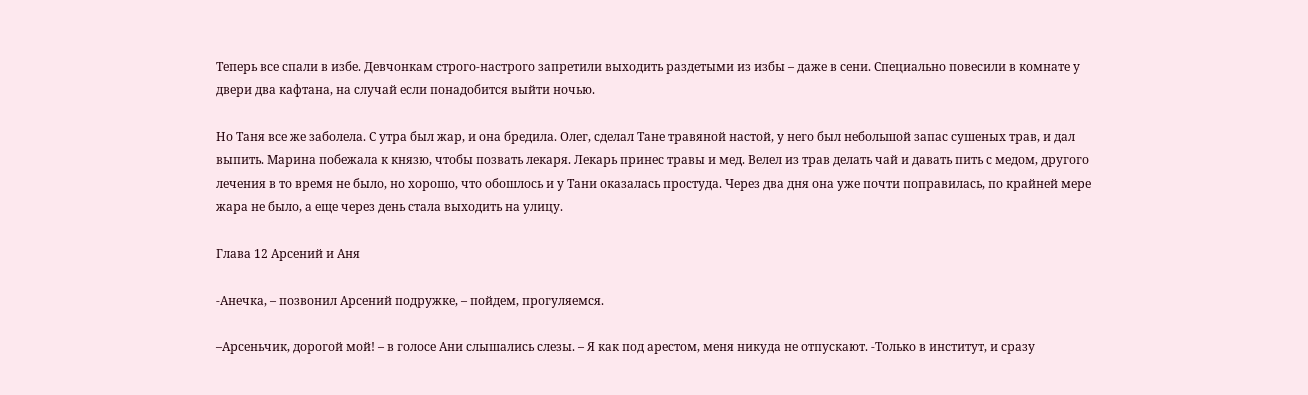Теперь все спали в избе. Девчонкам строго-настрого запретили выходить раздетыми из избы – даже в сени. Специально повесили в комнате у двери два кафтана, на случай если понадобится выйти ночью.

Но Таня все же заболела. С утра был жар, и она бредила. Олег, сделал Тане травяной настой, у него был небольшой запас сушеных трав, и дал выпить. Марина побежала к князю, чтобы позвать лекаря. Лекарь принес травы и мед. Велел из трав делать чай и давать пить с медом, другого лечения в то время не было, но хорошо, что обошлось и у Тани оказалась простуда. Через два дня она уже почти поправилась, по крайней мере жара не было, а еще через день стала выходить на улицу.

Глава 12 Арсений и Аня

-Анечка, – позвонил Арсений подружке, – пойдем, прогуляемся.

–Арсеньчик, дорогой мой! – в голосе Ани слышались слезы. – Я как под арестом, меня никуда не отпускают. -Только в институт, и сразу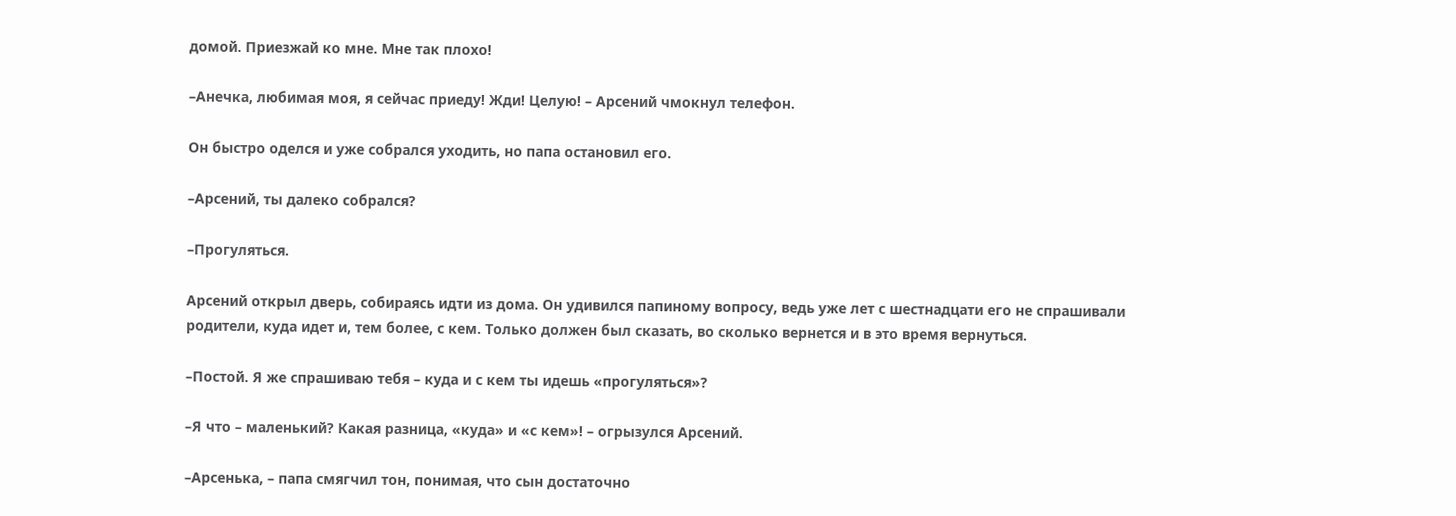домой. Приезжай ко мне. Мне так плохо!

–Анечка, любимая моя, я сейчас приеду! Жди! Целую! – Арсений чмокнул телефон.

Он быстро оделся и уже собрался уходить, но папа остановил его.

–Арсений, ты далеко собрался?

–Прогуляться.

Арсений открыл дверь, собираясь идти из дома. Он удивился папиному вопросу, ведь уже лет с шестнадцати его не спрашивали родители, куда идет и, тем более, с кем. Только должен был сказать, во сколько вернется и в это время вернуться.

–Постой. Я же спрашиваю тебя – куда и с кем ты идешь «прогуляться»?

–Я что – маленький? Какая разница, «куда» и «с кем»! – огрызулся Арсений.

–Арсенька, – папа смягчил тон, понимая, что сын достаточно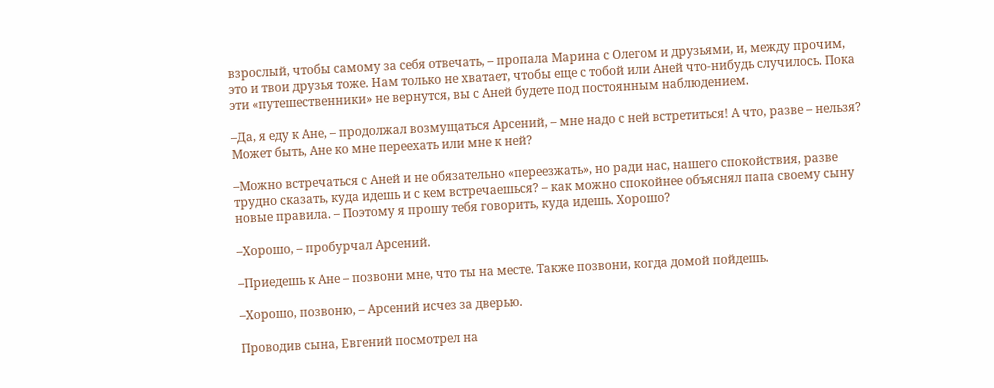взрослый, чтобы самому за себя отвечать, – пропала Марина с Олегом и друзьями, и, между прочим, это и твои друзья тоже. Нам только не хватает, чтобы еще с тобой или Аней что-нибудь случилось. Пока эти «путешественники» не вернутся, вы с Аней будете под постоянным наблюдением.

–Да, я еду к Ане, – продолжал возмущаться Арсений, – мне надо с ней встретиться! А что, разве – нельзя? Может быть, Ане ко мне переехать или мне к ней?

–Можно встречаться с Аней и не обязательно «переезжать», но ради нас, нашего спокойствия, разве трудно сказать, куда идешь и с кем встречаешься? – как можно спокойнее объяснял папа своему сыну новые правила. – Поэтому я прошу тебя говорить, куда идешь. Хорошо?

–Хорошо, – пробурчал Арсений.

–Приедешь к Ане – позвони мне, что ты на месте. Также позвони, когда домой пойдешь.

–Хорошо, позвоню, – Арсений исчез за дверью.

Проводив сына, Евгений посмотрел на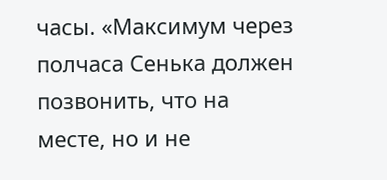часы. «Максимум через полчаса Сенька должен позвонить, что на месте, но и не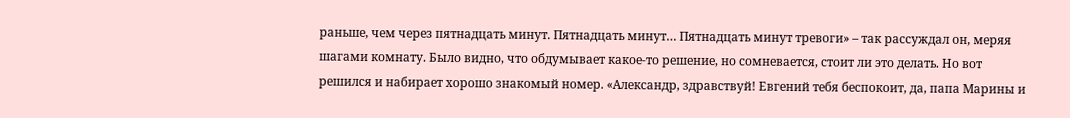раньше, чем через пятнадцать минут. Пятнадцать минут… Пятнадцать минут тревоги» – так рассуждал он, меряя шагами комнату. Было видно, что обдумывает какое-то решение, но сомневается, стоит ли это делать. Но вот решился и набирает хорошо знакомый номер. «Александр, здравствуй! Евгений тебя беспокоит, да, папа Марины и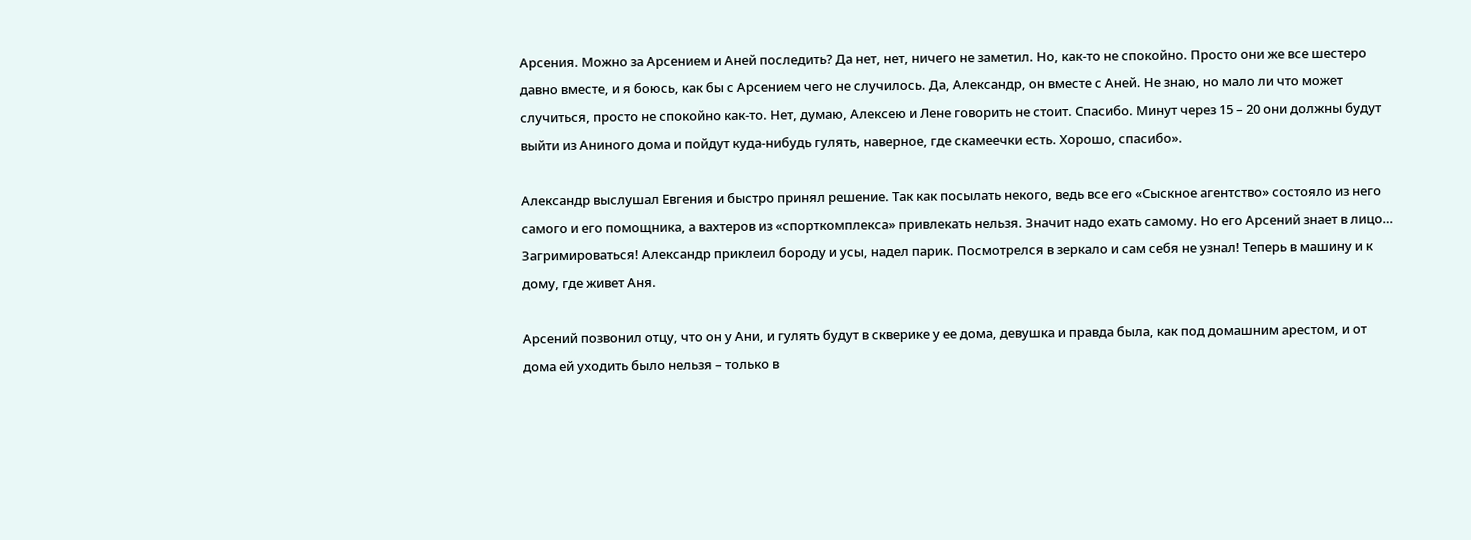Арсения. Можно за Арсением и Аней последить? Да нет, нет, ничего не заметил. Но, как-то не спокойно. Просто они же все шестеро давно вместе, и я боюсь, как бы с Арсением чего не случилось. Да, Александр, он вместе с Аней. Не знаю, но мало ли что может случиться, просто не спокойно как-то. Нет, думаю, Алексею и Лене говорить не стоит. Спасибо. Минут через 15 – 20 они должны будут выйти из Аниного дома и пойдут куда-нибудь гулять, наверное, где скамеечки есть. Хорошо, спасибо».

Александр выслушал Евгения и быстро принял решение. Так как посылать некого, ведь все его «Сыскное агентство» состояло из него самого и его помощника, а вахтеров из «спорткомплекса» привлекать нельзя. Значит надо ехать самому. Но его Арсений знает в лицо… Загримироваться! Александр приклеил бороду и усы, надел парик. Посмотрелся в зеркало и сам себя не узнал! Теперь в машину и к дому, где живет Аня.

Арсений позвонил отцу, что он у Ани, и гулять будут в скверике у ее дома, девушка и правда была, как под домашним арестом, и от дома ей уходить было нельзя – только в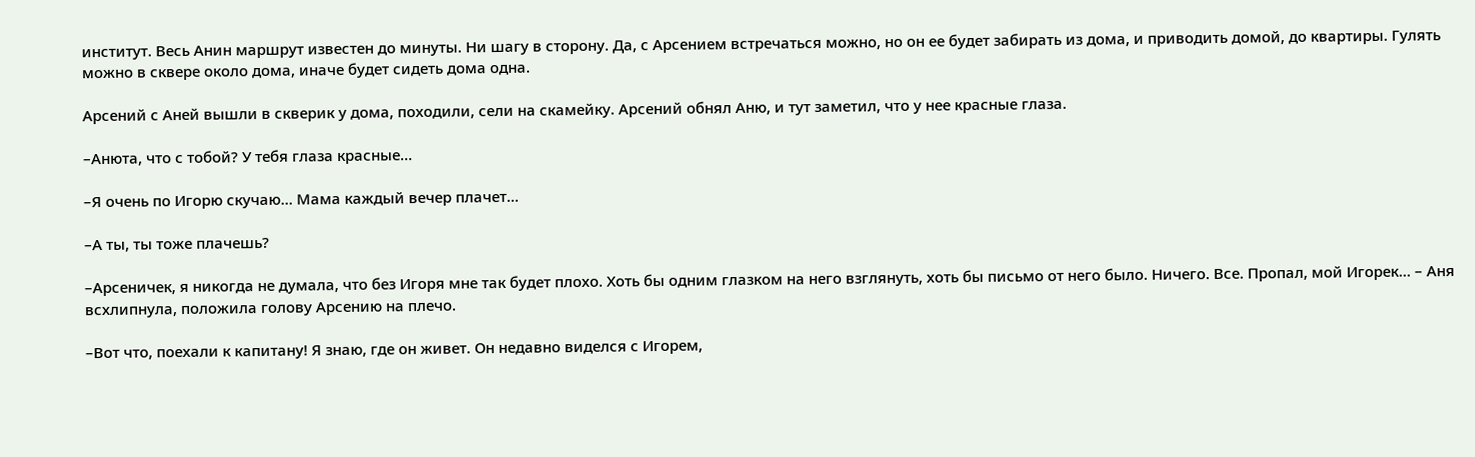институт. Весь Анин маршрут известен до минуты. Ни шагу в сторону. Да, с Арсением встречаться можно, но он ее будет забирать из дома, и приводить домой, до квартиры. Гулять можно в сквере около дома, иначе будет сидеть дома одна.

Арсений с Аней вышли в скверик у дома, походили, сели на скамейку. Арсений обнял Аню, и тут заметил, что у нее красные глаза.

–Анюта, что с тобой? У тебя глаза красные…

–Я очень по Игорю скучаю… Мама каждый вечер плачет…

–А ты, ты тоже плачешь?

–Арсеничек, я никогда не думала, что без Игоря мне так будет плохо. Хоть бы одним глазком на него взглянуть, хоть бы письмо от него было. Ничего. Все. Пропал, мой Игорек… – Аня всхлипнула, положила голову Арсению на плечо.

–Вот что, поехали к капитану! Я знаю, где он живет. Он недавно виделся с Игорем,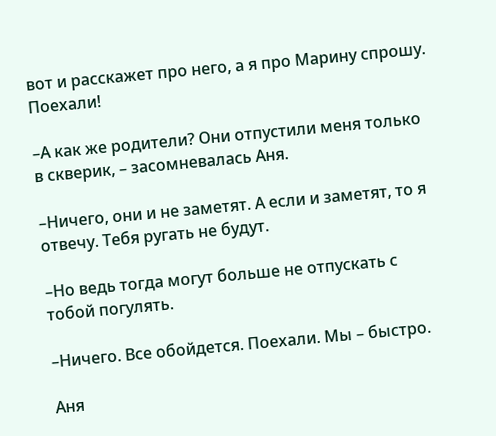вот и расскажет про него, а я про Марину спрошу. Поехали!

–А как же родители? Они отпустили меня только в скверик, – засомневалась Аня.

–Ничего, они и не заметят. А если и заметят, то я отвечу. Тебя ругать не будут.

–Но ведь тогда могут больше не отпускать с тобой погулять.

–Ничего. Все обойдется. Поехали. Мы – быстро.

Аня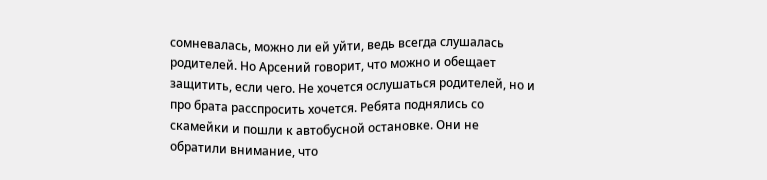сомневалась, можно ли ей уйти, ведь всегда слушалась родителей. Но Арсений говорит, что можно и обещает защитить, если чего. Не хочется ослушаться родителей, но и про брата расспросить хочется. Ребята поднялись со скамейки и пошли к автобусной остановке. Они не обратили внимание, что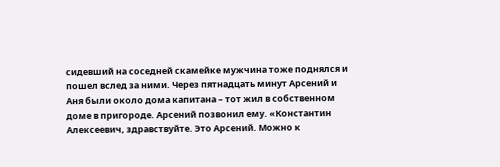сидевший на соседней скамейке мужчина тоже поднялся и пошел вслед за ними. Через пятнадцать минут Арсений и Аня были около дома капитана – тот жил в собственном доме в пригороде. Арсений позвонил ему. «Константин Алексеевич, здравствуйте. Это Арсений. Можно к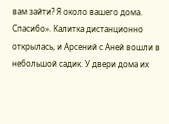вам зайти? Я около вашего дома. Спасибо». Калитка дистанционно открылась, и Арсений с Аней вошли в небольшой садик. У двери дома их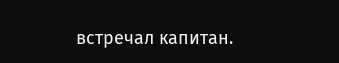встречал капитан.